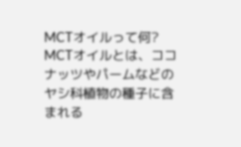MCTオイルって何?
MCTオイルとは、ココナッツやパームなどのヤシ科植物の種子に含まれる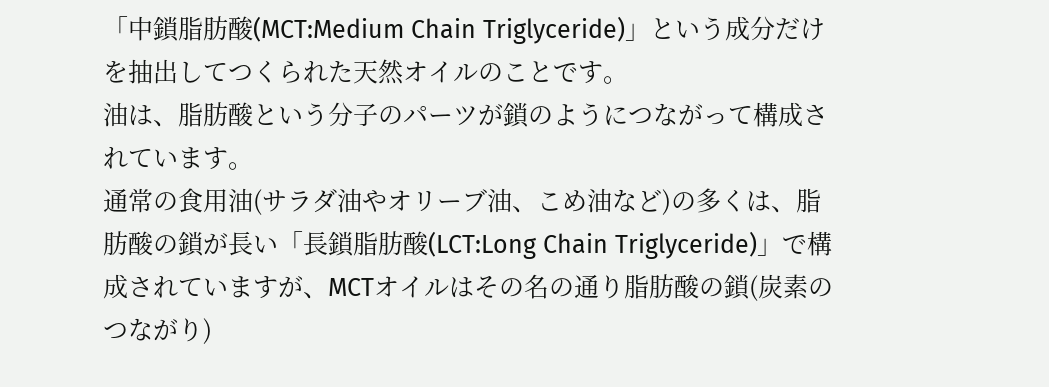「中鎖脂肪酸(MCT:Medium Chain Triglyceride)」という成分だけを抽出してつくられた天然オイルのことです。
油は、脂肪酸という分子のパーツが鎖のようにつながって構成されています。
通常の食用油(サラダ油やオリーブ油、こめ油など)の多くは、脂肪酸の鎖が長い「長鎖脂肪酸(LCT:Long Chain Triglyceride)」で構成されていますが、MCTオイルはその名の通り脂肪酸の鎖(炭素のつながり)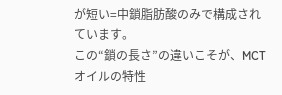が短い=中鎖脂肪酸のみで構成されています。
この“鎖の長さ”の違いこそが、MCTオイルの特性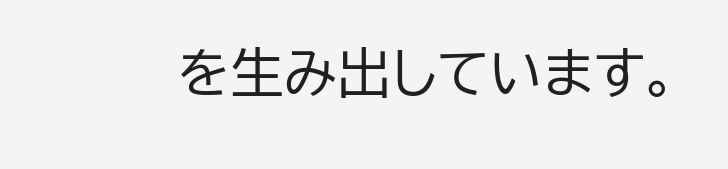を生み出しています。